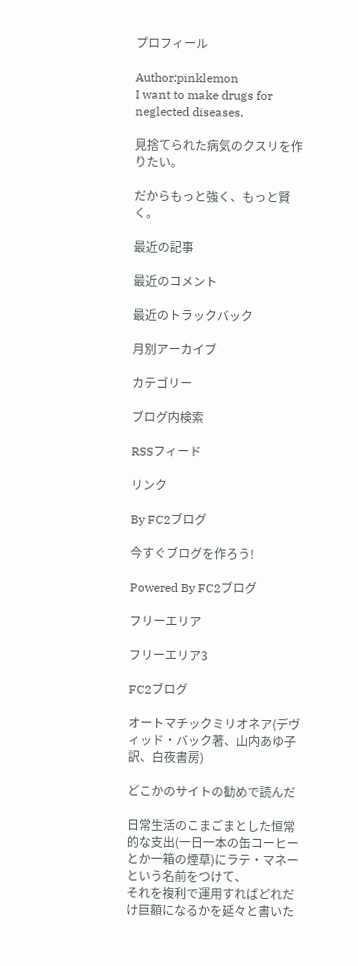プロフィール

Author:pinklemon
I want to make drugs for neglected diseases.

見捨てられた病気のクスリを作りたい。

だからもっと強く、もっと賢く。

最近の記事

最近のコメント

最近のトラックバック

月別アーカイブ

カテゴリー

ブログ内検索

RSSフィード

リンク

By FC2ブログ

今すぐブログを作ろう!

Powered By FC2ブログ

フリーエリア

フリーエリア3

FC2ブログ

オートマチックミリオネア(デヴィッド・バック著、山内あゆ子訳、白夜書房)

どこかのサイトの勧めで読んだ

日常生活のこまごまとした恒常的な支出(一日一本の缶コーヒーとか一箱の煙草)にラテ・マネーという名前をつけて、
それを複利で運用すればどれだけ巨額になるかを延々と書いた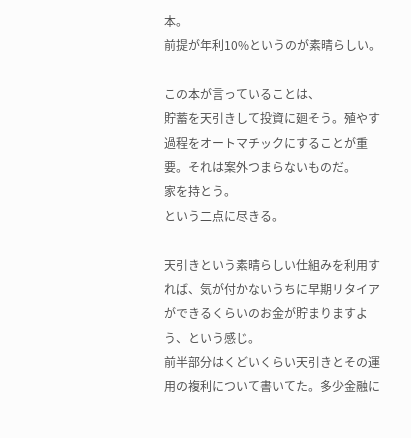本。
前提が年利10%というのが素晴らしい。

この本が言っていることは、
貯蓄を天引きして投資に廻そう。殖やす過程をオートマチックにすることが重要。それは案外つまらないものだ。
家を持とう。
という二点に尽きる。

天引きという素晴らしい仕組みを利用すれば、気が付かないうちに早期リタイアができるくらいのお金が貯まりますよう、という感じ。
前半部分はくどいくらい天引きとその運用の複利について書いてた。多少金融に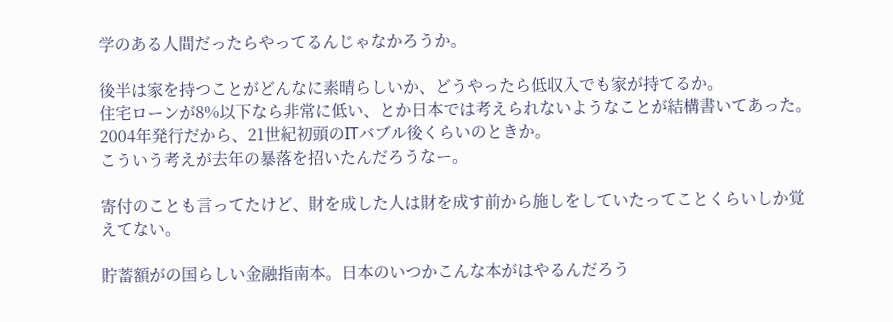学のある人間だったらやってるんじゃなかろうか。

後半は家を持つことがどんなに素晴らしいか、どうやったら低収入でも家が持てるか。
住宅ローンが8%以下なら非常に低い、とか日本では考えられないようなことが結構書いてあった。
2004年発行だから、21世紀初頭のITバブル後くらいのときか。
こういう考えが去年の暴落を招いたんだろうなー。

寄付のことも言ってたけど、財を成した人は財を成す前から施しをしていたってことくらいしか覚えてない。

貯蓄額がの国らしい金融指南本。日本のいつかこんな本がはやるんだろう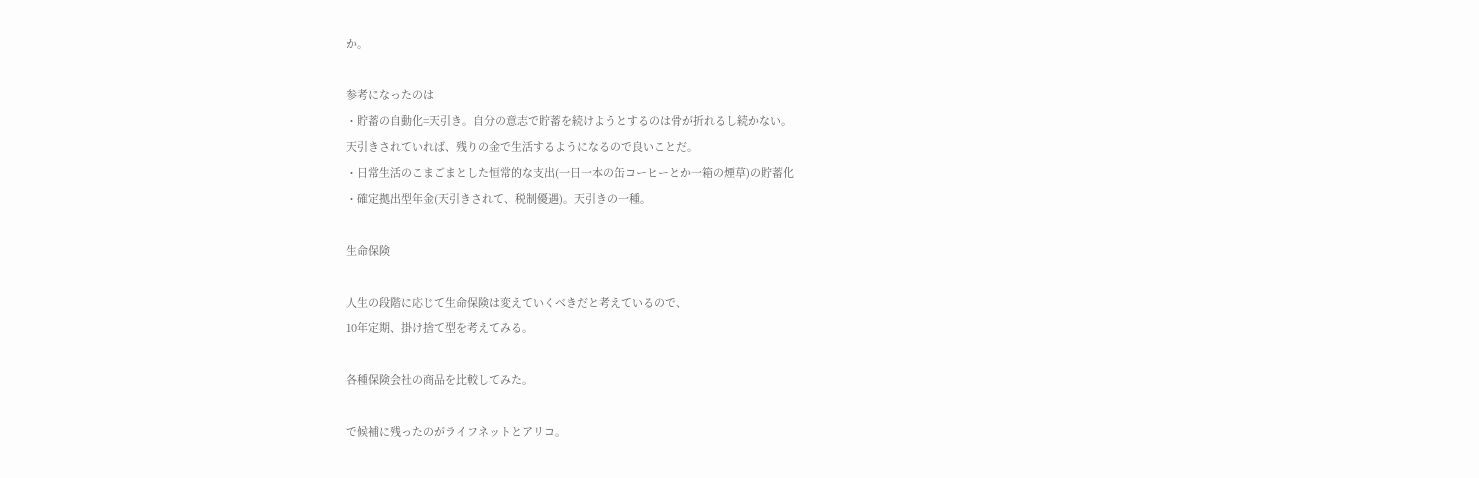か。

参考になったのは
・貯蓄の自動化=天引き。自分の意志で貯蓄を続けようとするのは骨が折れるし続かない。
天引きされていれば、残りの金で生活するようになるので良いことだ。
・日常生活のこまごまとした恒常的な支出(一日一本の缶コーヒーとか一箱の煙草)の貯蓄化
・確定拠出型年金(天引きされて、税制優遇)。天引きの一種。

生命保険

人生の段階に応じて生命保険は変えていくべきだと考えているので、
10年定期、掛け捨て型を考えてみる。

各種保険会社の商品を比較してみた。

で候補に残ったのがライフネットとアリコ。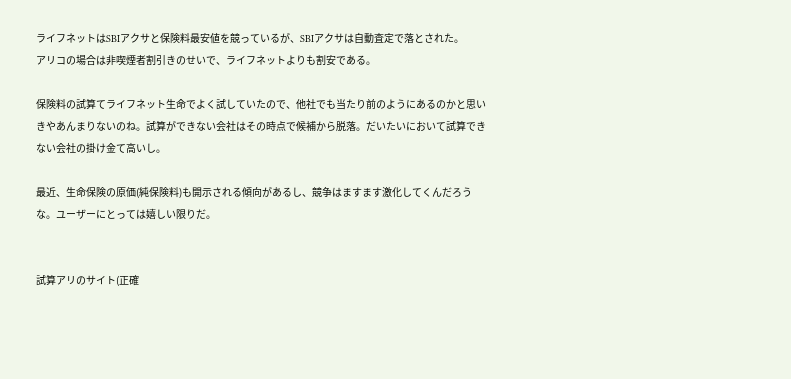ライフネットはSBIアクサと保険料最安値を競っているが、SBIアクサは自動査定で落とされた。
アリコの場合は非喫煙者割引きのせいで、ライフネットよりも割安である。

保険料の試算てライフネット生命でよく試していたので、他社でも当たり前のようにあるのかと思いきやあんまりないのね。試算ができない会社はその時点で候補から脱落。だいたいにおいて試算できない会社の掛け金て高いし。

最近、生命保険の原価(純保険料)も開示される傾向があるし、競争はますます激化してくんだろうな。ユーザーにとっては嬉しい限りだ。


試算アリのサイト(正確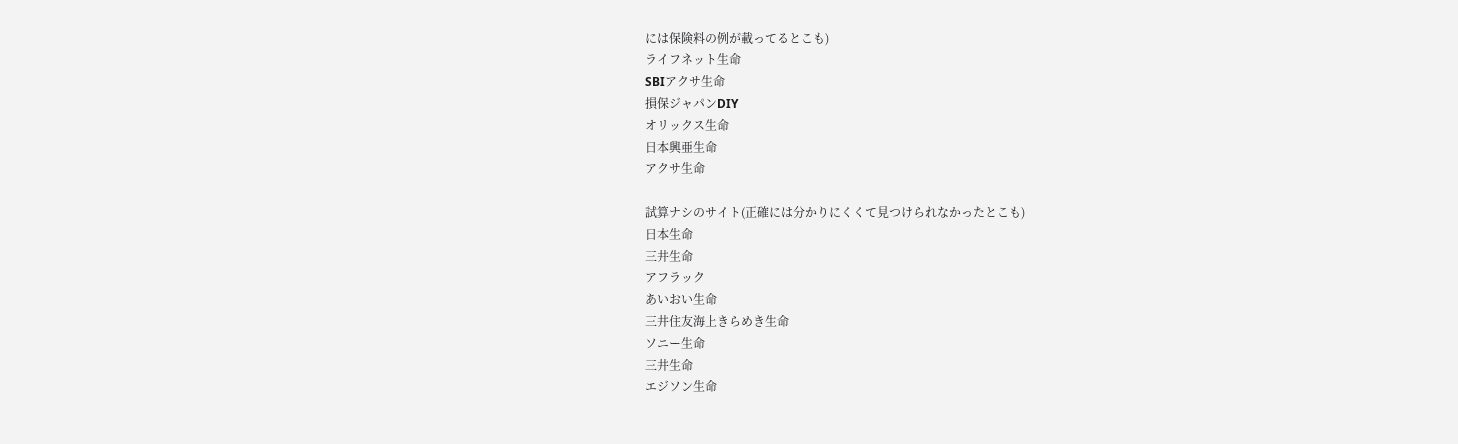には保険料の例が載ってるとこも)
ライフネット生命
SBIアクサ生命
損保ジャパンDIY
オリックス生命
日本興亜生命
アクサ生命

試算ナシのサイト(正確には分かりにくくて見つけられなかったとこも)
日本生命
三井生命
アフラック
あいおい生命
三井住友海上きらめき生命
ソニー生命
三井生命
エジソン生命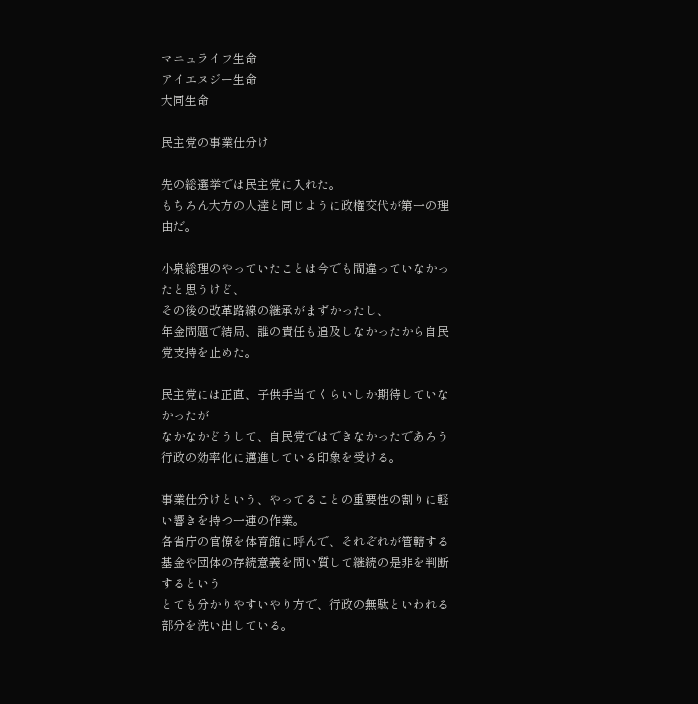マニュライフ生命
アイエヌジー生命
大同生命

民主党の事業仕分け

先の総選挙では民主党に入れた。
もちろん大方の人達と同じように政権交代が第一の理由だ。

小泉総理のやっていたことは今でも間違っていなかったと思うけど、
その後の改革路線の継承がまずかったし、
年金問題で結局、誰の責任も追及しなかったから自民党支持を止めた。

民主党には正直、子供手当てくらいしか期待していなかったが
なかなかどうして、自民党ではできなかったであろう行政の効率化に邁進している印象を受ける。

事業仕分けという、やってることの重要性の割りに軽い響きを持つ一連の作業。
各省庁の官僚を体育館に呼んで、それぞれが管轄する基金や団体の存続意義を問い質して継続の是非を判断するという
とても分かりやすいやり方で、行政の無駄といわれる部分を洗い出している。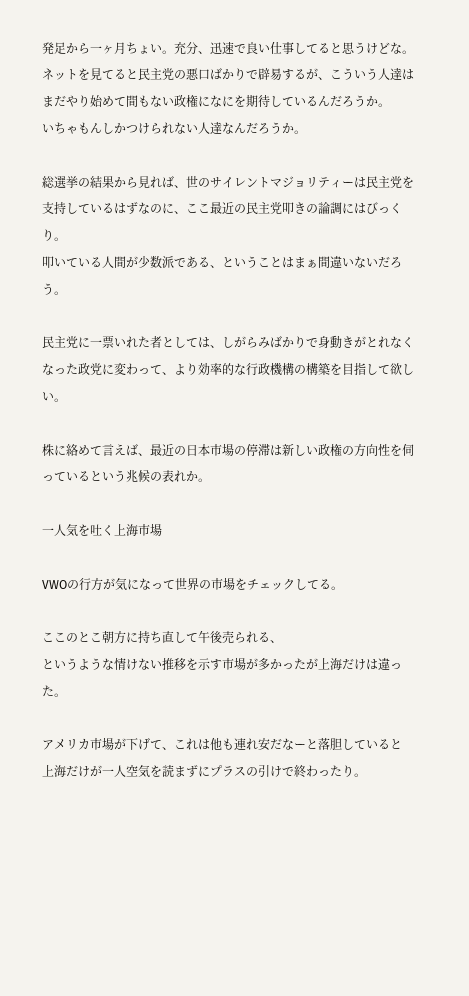発足から一ヶ月ちょい。充分、迅速で良い仕事してると思うけどな。
ネットを見てると民主党の悪口ばかりで辟易するが、こういう人達はまだやり始めて間もない政権になにを期待しているんだろうか。
いちゃもんしかつけられない人達なんだろうか。

総選挙の結果から見れば、世のサイレントマジョリティーは民主党を支持しているはずなのに、ここ最近の民主党叩きの論調にはびっくり。
叩いている人間が少数派である、ということはまぁ間違いないだろう。

民主党に一票いれた者としては、しがらみばかりで身動きがとれなくなった政党に変わって、より効率的な行政機構の構築を目指して欲しい。

株に絡めて言えば、最近の日本市場の停滞は新しい政権の方向性を伺っているという兆候の表れか。

一人気を吐く上海市場

VWOの行方が気になって世界の市場をチェックしてる。

ここのとこ朝方に持ち直して午後売られる、
というような情けない推移を示す市場が多かったが上海だけは違った。

アメリカ市場が下げて、これは他も連れ安だなーと落胆していると
上海だけが一人空気を読まずにプラスの引けで終わったり。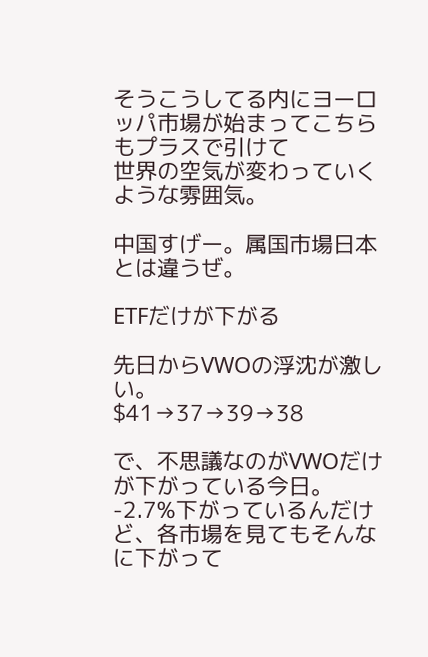そうこうしてる内にヨーロッパ市場が始まってこちらもプラスで引けて
世界の空気が変わっていくような雰囲気。

中国すげー。属国市場日本とは違うぜ。

ETFだけが下がる

先日からVWOの浮沈が激しい。
$41→37→39→38

で、不思議なのがVWOだけが下がっている今日。
-2.7%下がっているんだけど、各市場を見てもそんなに下がって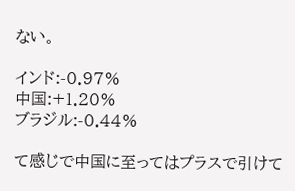ない。

インド:-0.97%
中国:+1.20%
ブラジル:-0.44%

て感じで中国に至ってはプラスで引けて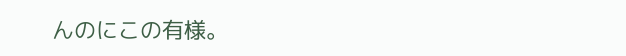んのにこの有様。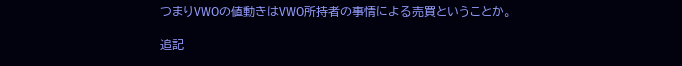つまりVWOの値動きはVWO所持者の事情による売買ということか。

追記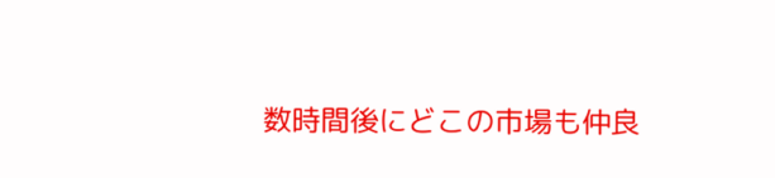数時間後にどこの市場も仲良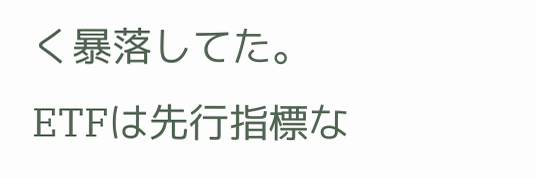く暴落してた。
ETFは先行指標な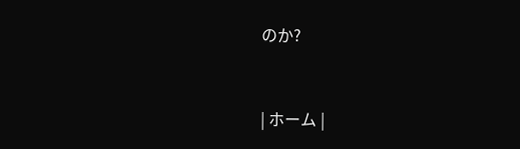のか?


| ホーム |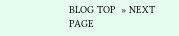BLOG TOP  » NEXT PAGE